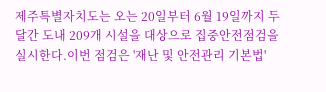제주특별자치도는 오는 20일부터 6월 19일까지 두 달간 도내 209개 시설을 대상으로 집중안전점검을 실시한다.이번 점검은 '재난 및 안전관리 기본법'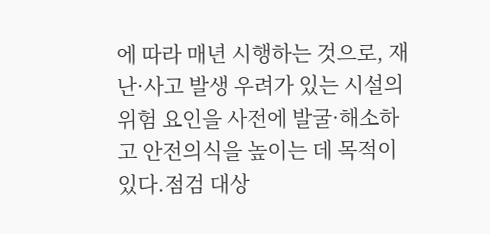에 따라 매년 시행하는 것으로, 재난·사고 발생 우려가 있는 시설의 위험 요인을 사전에 발굴·해소하고 안전의식을 높이는 데 목적이 있다.점검 대상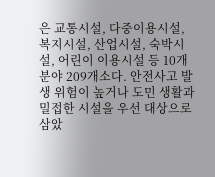은 교통시설, 다중이용시설, 복지시설, 산업시설, 숙박시설, 어린이 이용시설 등 10개 분야 209개소다. 안전사고 발생 위험이 높거나 도민 생활과 밀접한 시설을 우선 대상으로 삼았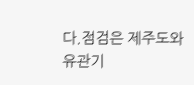다.점검은 제주도와 유관기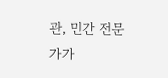관, 민간 전문가가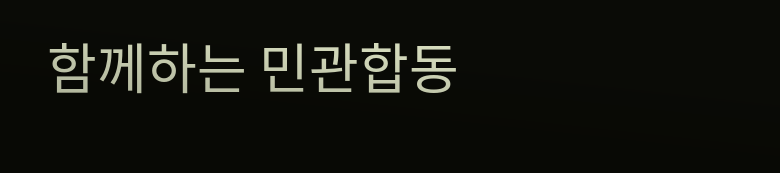함께하는 민관합동